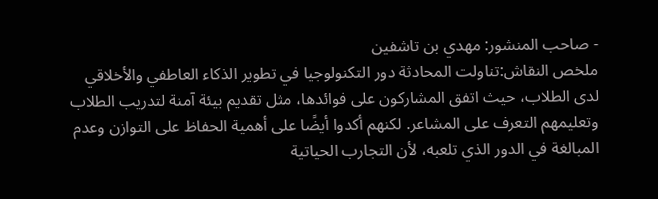- صاحب المنشور: مهدي بن تاشفين
ملخص النقاش:تناولت المحادثة دور التكنولوجيا في تطوير الذكاء العاطفي والأخلاقي لدى الطلاب، حيث اتفق المشاركون على فوائدها، مثل تقديم بيئة آمنة لتدريب الطلاب وتعليمهم التعرف على المشاعر. لكنهم أكدوا أيضًا على أهمية الحفاظ على التوازن وعدم المبالغة في الدور الذي تلعبه، لأن التجارب الحياتية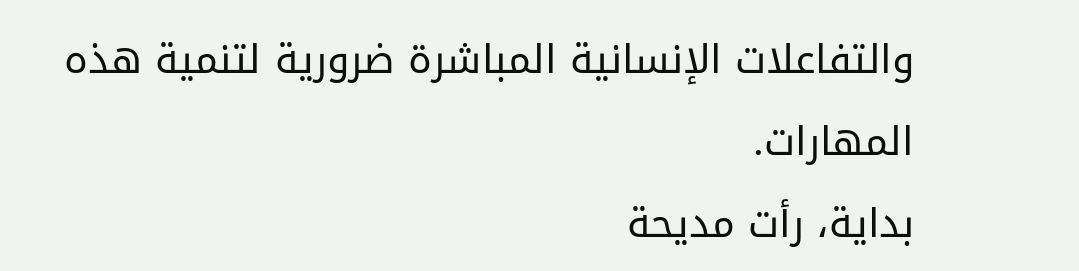والتفاعلات الإنسانية المباشرة ضرورية لتنمية هذه المهارات.
بداية، رأت مديحة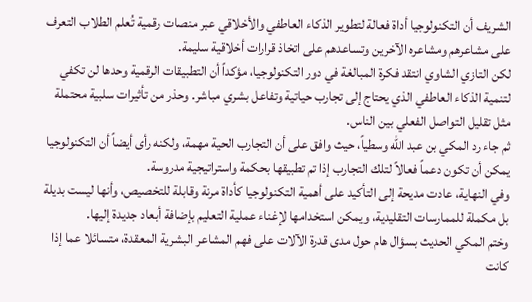الشريف أن التكنولوجيا أداة فعالة لتطوير الذكاء العاطفي والأخلاقي عبر منصات رقمية تُعلم الطلاب التعرف على مشاعرهم ومشاعره الآخرين وتساعدهم على اتخاذ قرارات أخلاقية سليمة.
لكن التازي الشاوي انتقد فكرة المبالغة في دور التكنولوجيا، مؤكداً أن التطبيقات الرقمية وحدها لن تكفي لتنمية الذكاء العاطفي الذي يحتاج إلى تجارب حياتية وتفاعل بشري مباشر. وحذر من تأثيرات سلبية محتملة مثل تقليل التواصل الفعلي بين الناس.
ثم جاء رد المكي بن عبد الله وسطياً، حيث وافق على أن التجارب الحية مهمة، ولكنه رأى أيضاً أن التكنولوجيا يمكن أن تكون دعماً فعالاً لتلك التجارب إذا تم تطبيقها بحكمة واستراتيجية مدروسة.
وفي النهاية، عادت مديحة إلى التأكيد على أهمية التكنولوجيا كأداة مرنة وقابلة للتخصيص، وأنها ليست بديلة بل مكملة للممارسات التقليدية، ويمكن استخدامها لإغناء عملية التعليم بإضافة أبعاد جديدة إليها.
وختم المكي الحديث بسؤال هام حول مدى قدرة الآلات على فهم المشاعر البشرية المعقدة، متسائلا عما إذا كانت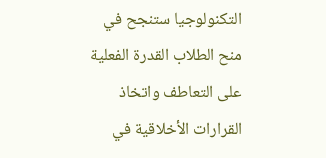التكنولوجيا ستنجح في منح الطلاب القدرة الفعلية على التعاطف واتخاذ القرارات الأخلاقية في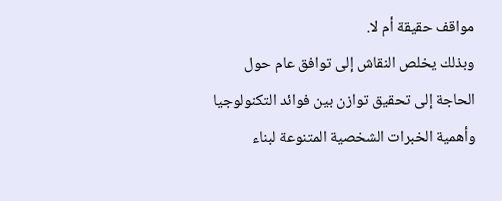مواقف حقيقة أم لا.
وبذلك يخلص النقاش إلى توافق عام حول الحاجة إلى تحقيق توازن بين فوائد التكنولوجيا وأهمية الخبرات الشخصية المتنوعة لبناء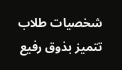شخصيات طلاب تتميز بذوق رفيع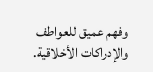وفهم عميق للعواطف والإدراكات الأخلاقية.